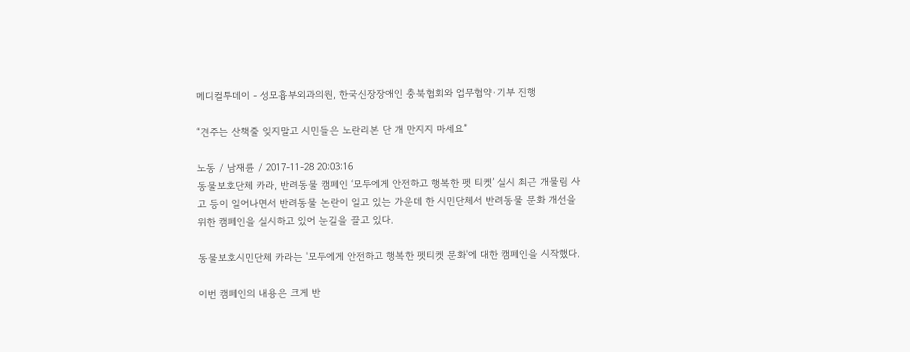메디컬투데이 - 성모흉부외과의원, 한국신장장애인 충북협회와 업무협약·기부 진행

“견주는 산책줄 잊지말고 시민들은 노란리본 단 개 만지지 마세요”

노동 / 남재륜 / 2017-11-28 20:03:16
동물보호단체 카라, 반려동물 캠페인 ‘모두에게 안전하고 행복한 펫 티켓’ 실시 최근 개물림 사고 등이 일어나면서 반려동물 논란이 일고 있는 가운데 한 시민단체서 반려동물 문화 개선을 위한 캠페인을 실시하고 있어 눈길을 끌고 있다.

동물보호시민단체 카라는 '모두에게 안전하고 행복한 펫티켓 문화'에 대한 캠페인을 시작했다.

이번 캠페인의 내용은 크게 반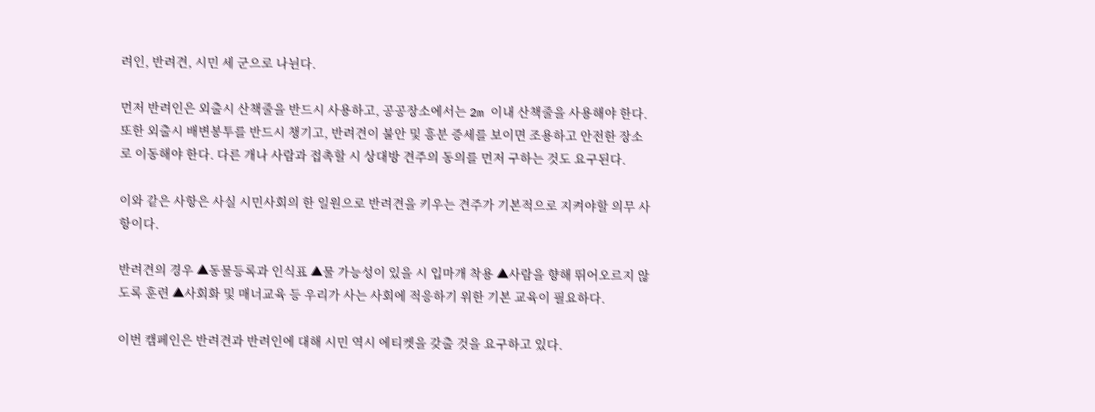려인, 반려견, 시민 세 군으로 나뉜다.

먼저 반려인은 외출시 산책줄을 반드시 사용하고, 공공장소에서는 2m 이내 산책줄을 사용해야 한다. 또한 외출시 배변봉투를 반드시 챙기고, 반려견이 불안 및 흥분 증세를 보이면 조용하고 안전한 장소로 이동해야 한다. 다른 개나 사람과 접촉할 시 상대방 견주의 동의를 먼저 구하는 것도 요구된다.

이와 같은 사항은 사실 시민사회의 한 일원으로 반려견을 키우는 견주가 기본적으로 지켜야할 의무 사항이다.

반려견의 경우 ▲동물등록과 인식표 ▲물 가능성이 있을 시 입마개 착용 ▲사람을 향해 뛰어오르지 않도록 훈련 ▲사회화 및 매너교육 등 우리가 사는 사회에 적응하기 위한 기본 교육이 필요하다.

이번 캠페인은 반려견과 반려인에 대해 시민 역시 에티켓을 갖출 것을 요구하고 있다.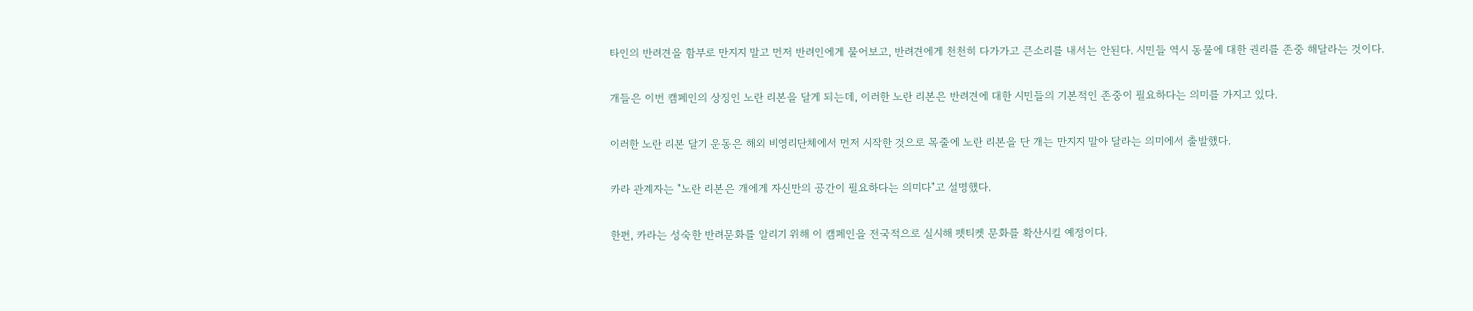타인의 반려견을 함부로 만지지 말고 먼저 반려인에게 물어보고, 반려견에게 천천히 다가가고 큰소리를 내서는 안된다. 시민들 역시 동물에 대한 권리를 존중 해달라는 것이다.

개들은 이번 캠페인의 상징인 노란 리본을 달게 되는데, 이러한 노란 리본은 반려견에 대한 시민들의 기본적인 존중이 필요하다는 의미를 가지고 있다.

이러한 노란 리본 달기 운동은 해외 비영리단체에서 먼저 시작한 것으로 목줄에 노란 리본을 단 개는 만지지 말아 달라는 의미에서 출발했다.

카라 관계자는 "노란 리본은 개에게 자신만의 공간이 필요하다는 의미다"고 설명했다.

한편, 카라는 성숙한 반려문화를 알리기 위해 이 캠페인을 전국적으로 실시해 펫티켓 문화를 확산시킬 예정이다.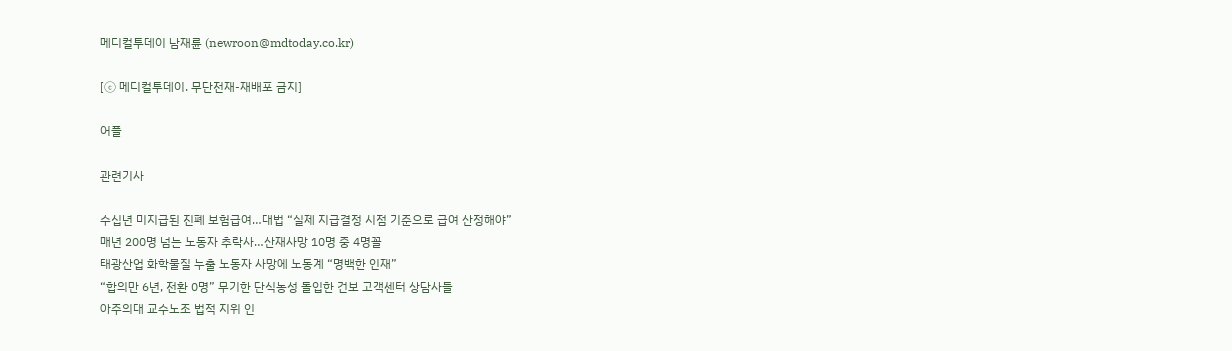메디컬투데이 남재륜 (newroon@mdtoday.co.kr)

[ⓒ 메디컬투데이. 무단전재-재배포 금지]

어플

관련기사

수십년 미지급된 진폐 보험급여…대법 “실제 지급결정 시점 기준으로 급여 산정해야”
매년 200명 넘는 노동자 추락사…산재사망 10명 중 4명꼴
태광산업 화학물질 누출 노동자 사망에 노동계 “명백한 인재”
“합의만 6년, 전환 0명” 무기한 단식농성 돌입한 건보 고객센터 상담사들
아주의대 교수노조 법적 지위 인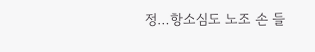정…항소심도 노조 손 들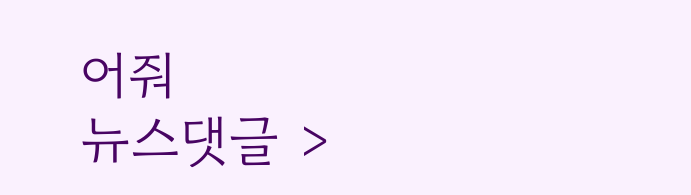어줘
뉴스댓글 >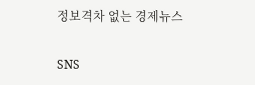정보격차 없는 경제뉴스

SNS